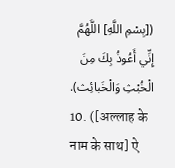([بِسْمِ اللَّهِ] اللَّهُمَّ إِنِّي أَعُوذُ بِكَ مِنَ الْخُبْثِ وَالْخَبائِث).
10. ([अल्लाह के नाम के साथ] ऐ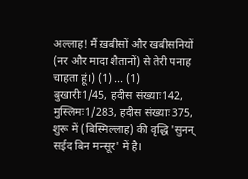अल्लाह! मैं ख़बीसों और खबीसनियों (नर और मादा शैतानों) से तेरी पनाह चाहता हूं।) (1) ... (1) बुखारीः1/45, हदीस संख्याः142, मुस्लिमः1/283, हदीस संख्याः375, शुरू में (बिस्मिल्लाह) की वृद्धि 'सुनन् सईद बिन मन्सूर' में है।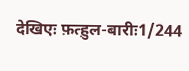देखिएः फ़त्ह़ुल-बारीः1/244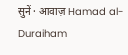सुनें · आवाज़ Hamad al-Duraiham